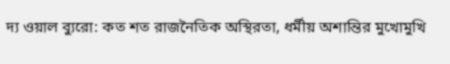দ্য ওয়াল ব্যুরো: কত শত রাজনৈতিক অস্থিরতা, ধর্মীয় অশান্তির মুখোমুখি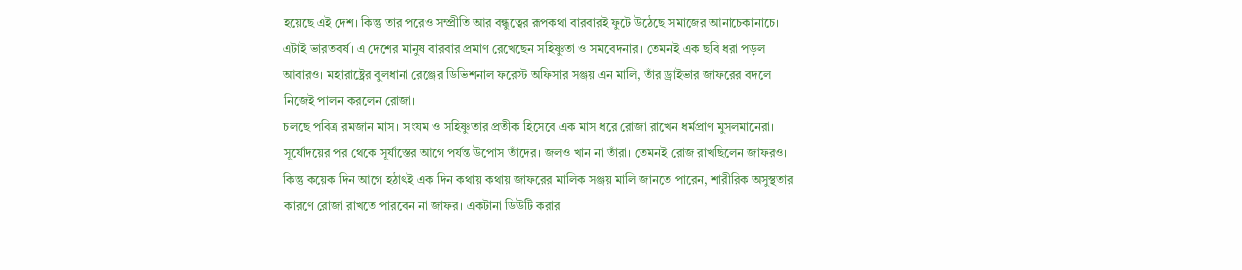হয়েছে এই দেশ। কিন্তু তার পরেও সম্প্রীতি আর বন্ধুত্বের রূপকথা বারবারই ফুটে উঠেছে সমাজের আনাচেকানাচে। এটাই ভারতবর্ষ। এ দেশের মানুষ বারবার প্রমাণ রেখেছেন সহিষ্ণুতা ও সমবেদনার। তেমনই এক ছবি ধরা পড়ল আবারও। মহারাষ্ট্রের বুলধানা রেঞ্জের ডিভিশনাল ফরেস্ট অফিসার সঞ্জয় এন মালি, তাঁর ড্রাইভার জাফরের বদলে নিজেই পালন করলেন রোজা।
চলছে পবিত্র রমজান মাস। সংযম ও সহিষ্ণুতার প্রতীক হিসেবে এক মাস ধরে রোজা রাখেন ধর্মপ্রাণ মুসলমানেরা। সূর্যোদয়ের পর থেকে সূর্যাস্তের আগে পর্যন্ত উপোস তাঁদের। জলও খান না তাঁরা। তেমনই রোজ রাখছিলেন জাফরও। কিন্তু কয়েক দিন আগে হঠাৎই এক দিন কথায় কথায় জাফরের মালিক সঞ্জয় মালি জানতে পারেন, শারীরিক অসুস্থতার কারণে রোজা রাখতে পারবেন না জাফর। একটানা ডিউটি করার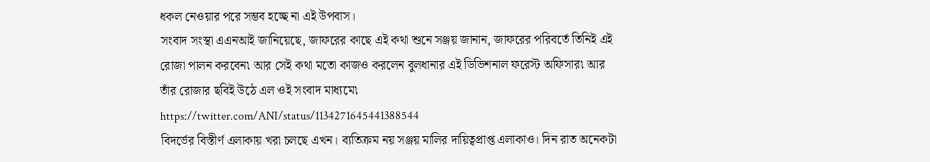ধকল নেওয়ার পরে সম্ভব হচ্ছে না এই উপবাস।
সংবাদ সংস্থা এএনআই জানিয়েছে, জাফরের কাছে এই কথা শুনে সঞ্জয় জানান, জাফরের পরিবর্তে তিনিই এই রোজা পালন করবেন৷ আর সেই কথা মতো কাজও করলেন বুলধানার এই ডিভিশনাল ফরেস্ট অফিসার৷ আর তাঁর রোজার ছবিই উঠে এল ওই সংবাদ মাধ্যমে৷
https://twitter.com/ANI/status/1134271645441388544
বিদর্ভের বিস্তীর্ণ এলাকায় খরা চলছে এখন। ব্যতিক্রম নয় সঞ্জয় মালির দায়িত্বপ্রাপ্ত এলাকাও। দিন রাত অনেকটা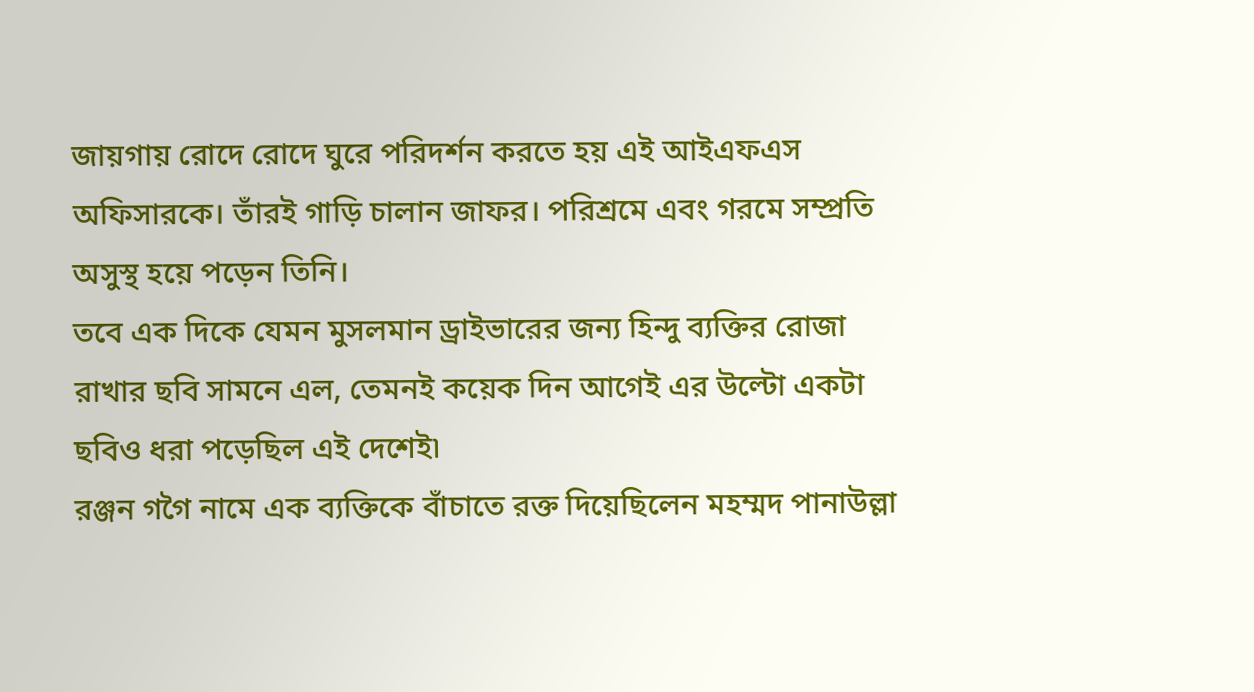জায়গায় রোদে রোদে ঘুরে পরিদর্শন করতে হয় এই আইএফএস অফিসারকে। তাঁরই গাড়ি চালান জাফর। পরিশ্রমে এবং গরমে সম্প্রতি অসুস্থ হয়ে পড়েন তিনি।
তবে এক দিকে যেমন মুসলমান ড্রাইভারের জন্য হিন্দু ব্যক্তির রোজা রাখার ছবি সামনে এল, তেমনই কয়েক দিন আগেই এর উল্টো একটা ছবিও ধরা পড়েছিল এই দেশেই৷
রঞ্জন গগৈ নামে এক ব্যক্তিকে বাঁচাতে রক্ত দিয়েছিলেন মহম্মদ পানাউল্লা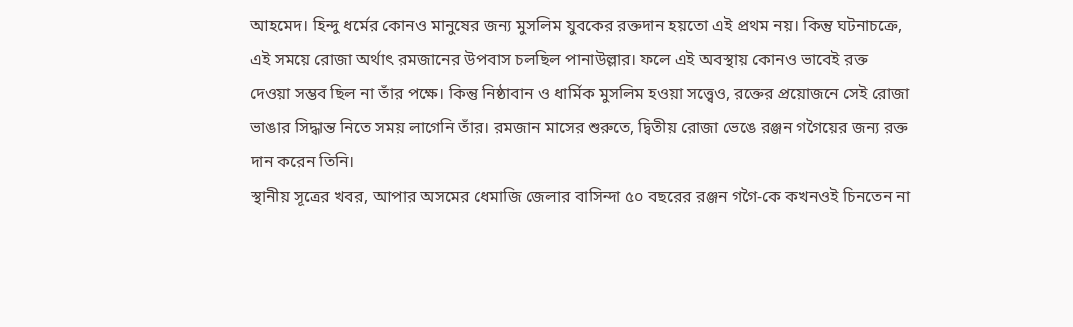আহমেদ। হিন্দু ধর্মের কোনও মানুষের জন্য মুসলিম যুবকের রক্তদান হয়তো এই প্রথম নয়। কিন্তু ঘটনাচক্রে, এই সময়ে রোজা অর্থাৎ রমজানের উপবাস চলছিল পানাউল্লার। ফলে এই অবস্থায় কোনও ভাবেই রক্ত দেওয়া সম্ভব ছিল না তাঁর পক্ষে। কিন্তু নিষ্ঠাবান ও ধার্মিক মুসলিম হওয়া সত্ত্বেও, রক্তের প্রয়োজনে সেই রোজা ভাঙার সিদ্ধান্ত নিতে সময় লাগেনি তাঁর। রমজান মাসের শুরুতে, দ্বিতীয় রোজা ভেঙে রঞ্জন গগৈয়ের জন্য রক্ত দান করেন তিনি।
স্থানীয় সূত্রের খবর, আপার অসমের ধেমাজি জেলার বাসিন্দা ৫০ বছরের রঞ্জন গগৈ-কে কখনওই চিনতেন না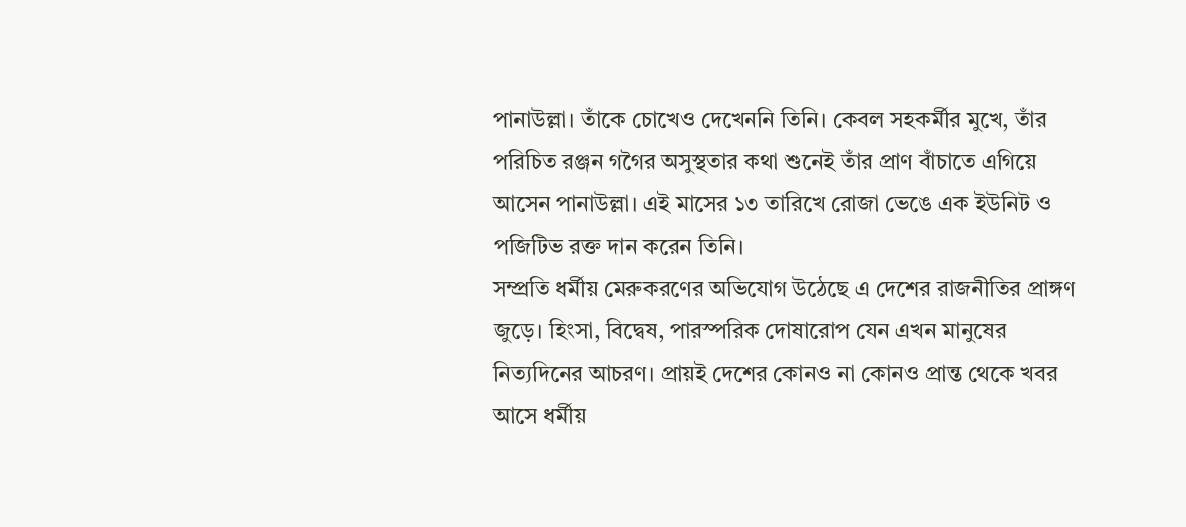পানাউল্লা। তাঁকে চোখেও দেখেননি তিনি। কেবল সহকর্মীর মুখে, তাঁর পরিচিত রঞ্জন গগৈর অসুস্থতার কথা শুনেই তাঁর প্রাণ বাঁচাতে এগিয়ে আসেন পানাউল্লা। এই মাসের ১৩ তারিখে রোজা ভেঙে এক ইউনিট ও পজিটিভ রক্ত দান করেন তিনি।
সম্প্রতি ধর্মীয় মেরুকরণের অভিযোগ উঠেছে এ দেশের রাজনীতির প্রাঙ্গণ জুড়ে। হিংসা, বিদ্বেষ, পারস্পরিক দোষারোপ যেন এখন মানুষের নিত্যদিনের আচরণ। প্রায়ই দেশের কোনও না কোনও প্রান্ত থেকে খবর আসে ধর্মীয়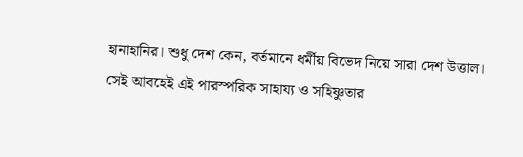হানাহানির। শুধু দেশ কেন, বর্তমানে ধর্মীয় বিভেদ নিয়ে সারা দেশ উত্তাল।
সেই আবহেই এই পারস্পরিক সাহায্য ও সহিষ্ণুতার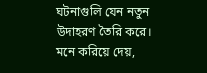ঘটনাগুলি যেন নতুন উদাহরণ তৈরি করে। মনে করিয়ে দেয়,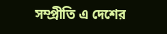সম্প্রীতি এ দেশের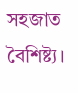সহজাত বৈশিষ্ট্য।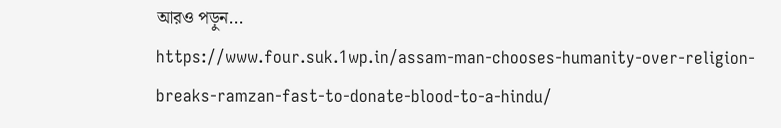আরও পড়ুন...
https://www.four.suk.1wp.in/assam-man-chooses-humanity-over-religion-breaks-ramzan-fast-to-donate-blood-to-a-hindu/